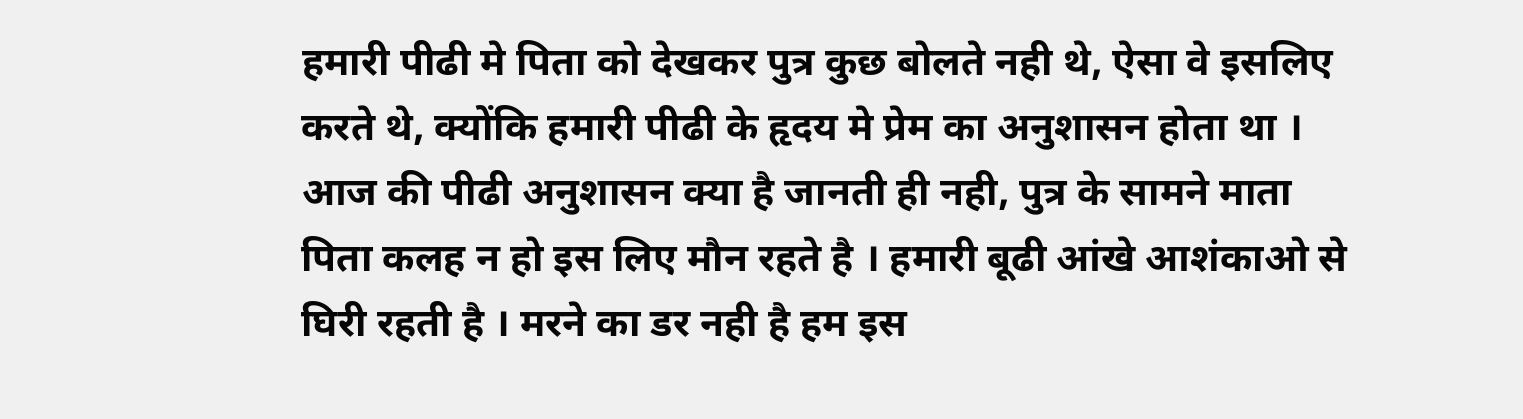हमारी पीढी मे पिता को देखकर पुत्र कुछ बोलते नही थे, ऐसा वे इसलिए करते थे, क्योंकि हमारी पीढी के हृदय मे प्रेम का अनुशासन होता था ।
आज की पीढी अनुशासन क्या है जानती ही नही, पुत्र के सामने माता पिता कलह न हो इस लिए मौन रहते है । हमारी बूढी आंखे आशंकाओ से घिरी रहती है । मरने का डर नही है हम इस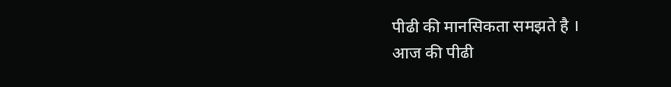पीढी की मानसिकता समझते है ।
आज की पीढी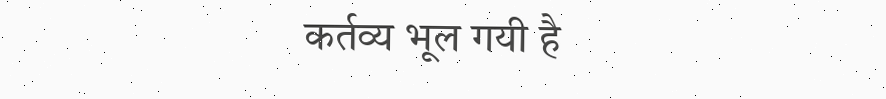कर्तव्य भूल गयी है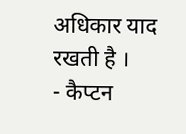अधिकार याद रखती है ।
- कैप्टन